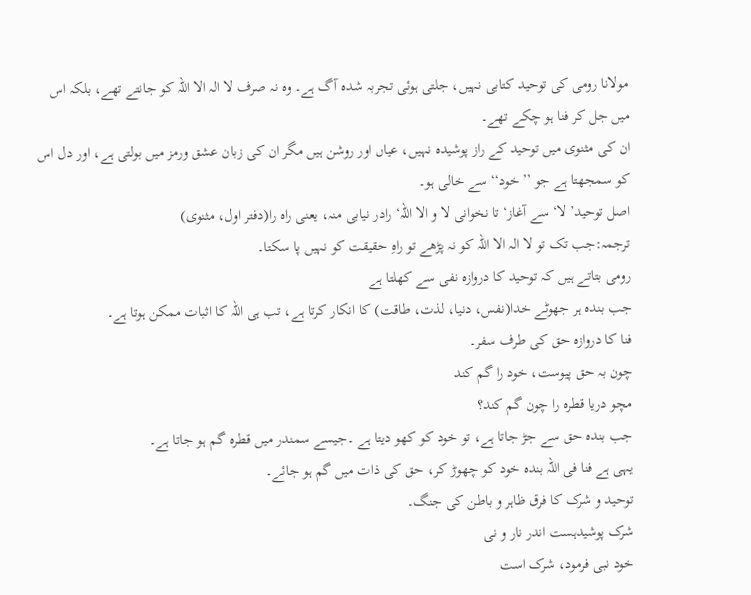مولانا رومی کی توحید کتابی نہیں، جلتی ہوئی تجربہ شدہ آگ ہے۔ وہ نہ صرف لا الہ الا اللہ کو جانتے تھے، بلکہ اس میں جل کر فنا ہو چکے تھے۔
ان کی مثنوی میں توحید کے راز پوشیدہ نہیں، عیاں اور روشن ہیں مگر ان کی زبان عشق ورمز میں بولتی ہے، اور دل اس کو سمجھتا ہے جو ’’خود‘‘ سے خالی ہو۔
اصل توحید’ لا‘ سے آغاز‘ تا نخوانی لا و الا اللہ‘ رادر نیابی منہ، یعنی راہ را(دفتر اول، مثنوی)
ترجمہ:جب تک تو لا الہ الا اللہ کو نہ پڑھے تو راہِ حقیقت کو نہیں پا سکتا۔
رومی بتاتے ہیں کہ توحید کا دروازہ نفی سے کھلتا ہے
جب بندہ ہر جھوٹے خدا(نفس، دنیا، لذت، طاقت) کا انکار کرتا ہے، تب ہی اللہ کا اثبات ممکن ہوتا ہے۔
فنا کا دروازہ حق کی طرف سفر۔
چون بہ حق پیوست، خود را گم کند
مچو دریا قطرہ را چون گم کند؟
جب بندہ حق سے جڑ جاتا ہے، تو خود کو کھو دیتا ہے ۔جیسے سمندر میں قطرہ گم ہو جاتا ہے۔
یہی ہے فنا فی اللہ بندہ خود کو چھوڑ کر، حق کی ذات میں گم ہو جائے۔
توحید و شرک کا فرق ظاہر و باطن کی جنگ۔
شرک پوشیدہست اندر نار و نی
خود نبی فرمود، شرک است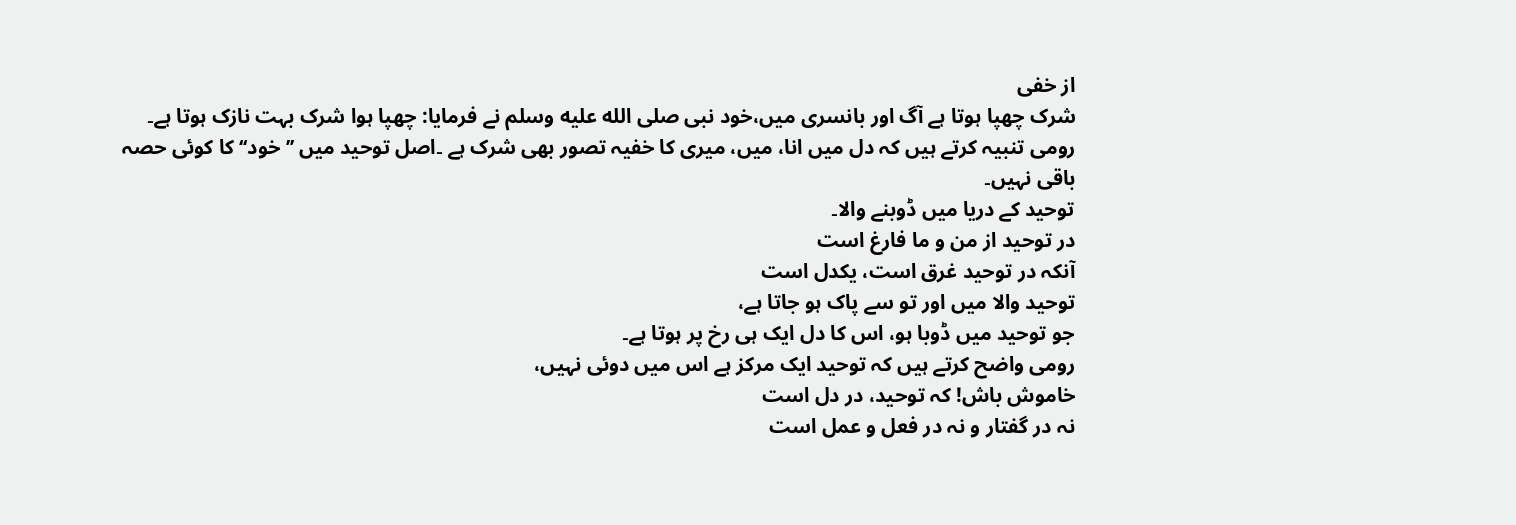از خفی
شرک چھپا ہوتا ہے آگ اور بانسری میں،خود نبی صلى الله عليه وسلم نے فرمایا: چھپا ہوا شرک بہت نازک ہوتا ہے۔
رومی تنبیہ کرتے ہیں کہ دل میں انا، میں، میری کا خفیہ تصور بھی شرک ہے ۔اصل توحید میں ’’خود‘‘ کا کوئی حصہ باقی نہیں۔
توحید کے دریا میں ڈوبنے والا۔
در توحید از من و ما فارغ است
آنکہ در توحید غرق است، یکدل است
توحید والا میں اور تو سے پاک ہو جاتا ہے،
جو توحید میں ڈوبا ہو، اس کا دل ایک ہی رخ پر ہوتا ہے۔
رومی واضح کرتے ہیں کہ توحید ایک مرکز ہے اس میں دوئی نہیں،
خاموش باش! کہ توحید، در دل است
نہ در گفتار و نہ در فعل و عمل است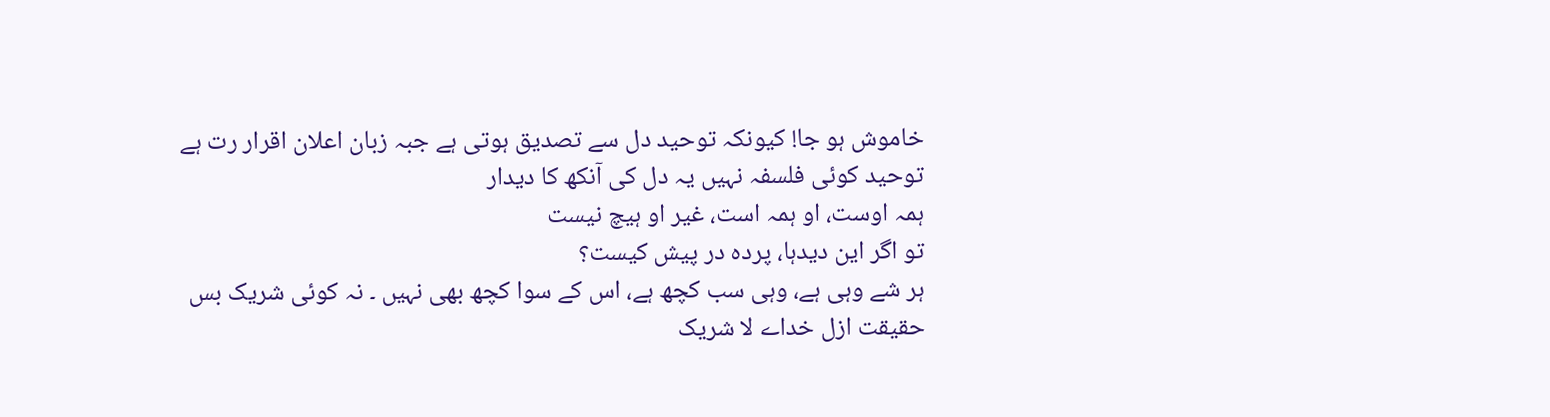خاموش ہو جا! کیونکہ توحید دل سے تصدیق ہوتی ہے جبہ زبان اعلان اقرار رت ہے
توحید کوئی فلسفہ نہیں یہ دل کی آنکھ کا دیدار
ہمہ اوست، او ہمہ است، غیر او ہیچ نیست
تو اگر این دیدہا، پردہ در پیش کیست؟
ہر شے وہی ہے، وہی سب کچھ ہے، اس کے سوا کچھ بھی نہیں ۔ نہ کوئی شریک بس حقیقت ازل خداے لا شریک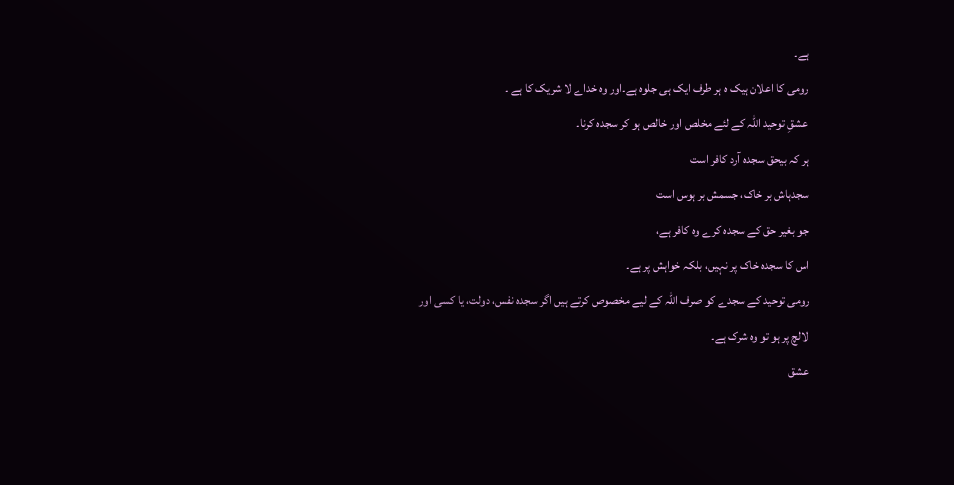ہے۔
رومی کا اعلان ہیک ہ ہر طرف ایک ہی جلوہ ہے۔اور وہ خداے لا شریک کا ہے ۔
عشقِ توحید اللہ کے لئے مخلص اور خالص ہو کر سجدہ کرنا۔
ہر کہ بیحق سجدہ آرد کافر است
سجدہاش بر خاک، جسمش بر ہوس است
جو بغیر حق کے سجدہ کرے وہ کافر ہے،
اس کا سجدہ خاک پر نہیں، بلکہ خواہش پر ہے۔
رومی توحید کے سجدے کو صرف اللہ کے لیے مخصوص کرتے ہیں اگر سجدہ نفس، دولت، یا کسی اور لالچ پر ہو تو وہ شرک ہے۔
عشق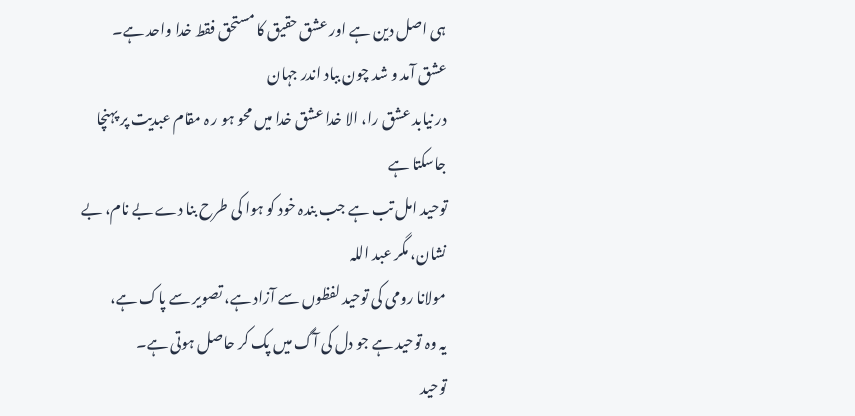ہی اصل دین ہے اور عشق حقیق کا مستحق فقط خدا واحد ہے۔
عشق آمد و شد چون بباد اندر جہان
در نیابد عشق را، الا خدا عشق خدا میں محو ہو ر ہ مقام عبدیت پر پہنچا جاسکتا ہے
توحید امل تب ہے جب بندہ خود کو ہوا کی طرح بنا دے بے نام، بے نشان، مگر عبد اللہ
مولانا رومی کی توحید لفظوں سے آزاد ہے، تصویر سے پاک ہے،
یہ وہ توحید ہے جو دل کی آگ میں پک کر حاصل ہوتی ہے۔
توحید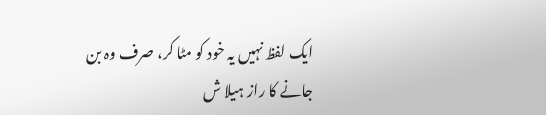ایک لفظ نہیں یہ خود کو مٹا کر، صرف وہ بن جانے کا راز ہیلا ش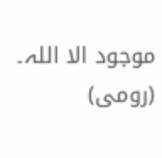موجود الا اللہ۔ (رومی)